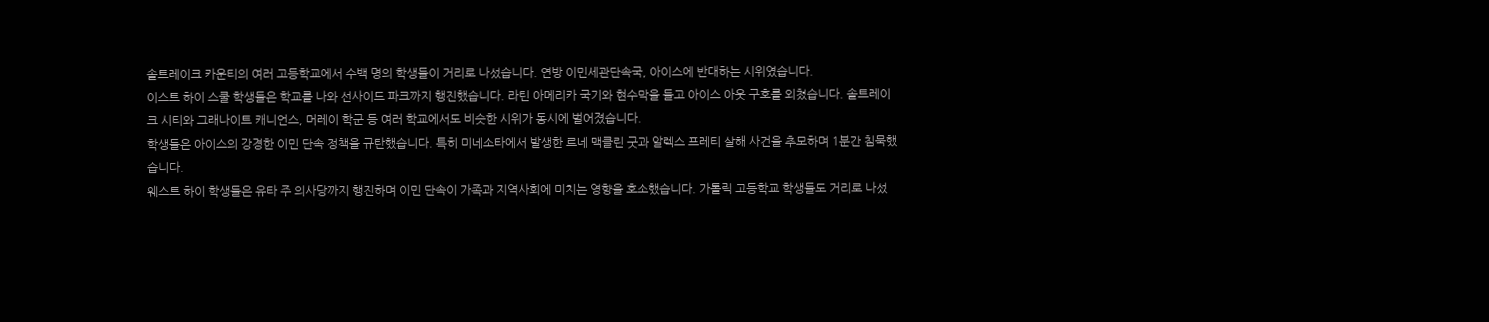솔트레이크 카운티의 여러 고등학교에서 수백 명의 학생들이 거리로 나섰습니다. 연방 이민세관단속국, 아이스에 반대하는 시위였습니다.
이스트 하이 스쿨 학생들은 학교를 나와 선사이드 파크까지 행진했습니다. 라틴 아메리카 국기와 현수막을 들고 아이스 아웃 구호를 외쳤습니다. 솔트레이크 시티와 그래나이트 캐니언스, 머레이 학군 등 여러 학교에서도 비슷한 시위가 동시에 벌어졌습니다.
학생들은 아이스의 강경한 이민 단속 정책을 규탄했습니다. 특히 미네소타에서 발생한 르네 맥클린 굿과 알렉스 프레티 살해 사건을 추모하며 1분간 침묵했습니다.
웨스트 하이 학생들은 유타 주 의사당까지 행진하며 이민 단속이 가족과 지역사회에 미치는 영향을 호소했습니다. 가톨릭 고등학교 학생들도 거리로 나섰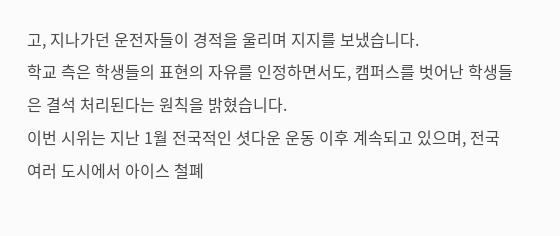고, 지나가던 운전자들이 경적을 울리며 지지를 보냈습니다.
학교 측은 학생들의 표현의 자유를 인정하면서도, 캠퍼스를 벗어난 학생들은 결석 처리된다는 원칙을 밝혔습니다.
이번 시위는 지난 1월 전국적인 셧다운 운동 이후 계속되고 있으며, 전국 여러 도시에서 아이스 철폐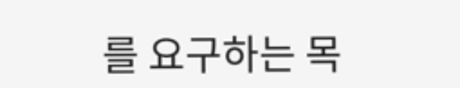를 요구하는 목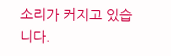소리가 커지고 있습니다.